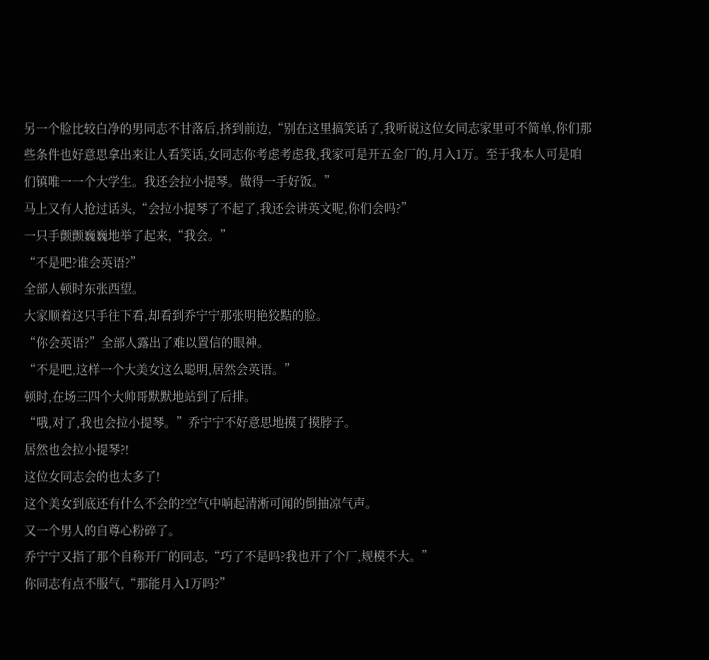另一个脸比较白净的男同志不甘落后,挤到前边,“别在这里搞笑话了,我听说这位女同志家里可不简单,你们那些条件也好意思拿出来让人看笑话,女同志你考虑考虑我,我家可是开五金厂的,月入1万。至于我本人可是咱们镇唯一一个大学生。我还会拉小提琴。做得一手好饭。”
马上又有人抢过话头,“会拉小提琴了不起了,我还会讲英文呢,你们会吗?”
一只手颤颤巍巍地举了起来,“我会。”
“不是吧?谁会英语?”
全部人顿时东张西望。
大家顺着这只手往下看,却看到乔宁宁那张明艳狡黠的脸。
“你会英语?”全部人露出了难以置信的眼神。
“不是吧,这样一个大美女这么聪明,居然会英语。”
顿时,在场三四个大帅哥默默地站到了后排。
“哦,对了,我也会拉小提琴。”乔宁宁不好意思地摸了摸脖子。
居然也会拉小提琴?!
这位女同志会的也太多了!
这个美女到底还有什么不会的?空气中响起清淅可闻的倒抽凉气声。
又一个男人的自尊心粉碎了。
乔宁宁又指了那个自称开厂的同志,“巧了不是吗?我也开了个厂,规模不大。”
你同志有点不服气,“那能月入1万吗?”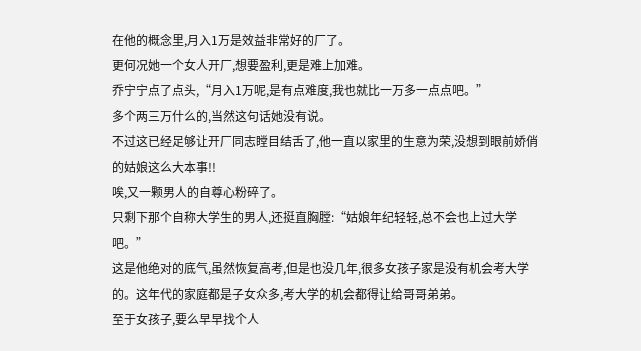在他的概念里,月入1万是效益非常好的厂了。
更何况她一个女人开厂,想要盈利,更是难上加难。
乔宁宁点了点头,“月入1万呢,是有点难度,我也就比一万多一点点吧。”
多个两三万什么的,当然这句话她没有说。
不过这已经足够让开厂同志瞠目结舌了,他一直以家里的生意为荣,没想到眼前娇俏的姑娘这么大本事!!
唉,又一颗男人的自尊心粉碎了。
只剩下那个自称大学生的男人,还挺直胸膛:“姑娘年纪轻轻,总不会也上过大学吧。”
这是他绝对的底气,虽然恢复高考,但是也没几年,很多女孩子家是没有机会考大学的。这年代的家庭都是子女众多,考大学的机会都得让给哥哥弟弟。
至于女孩子,要么早早找个人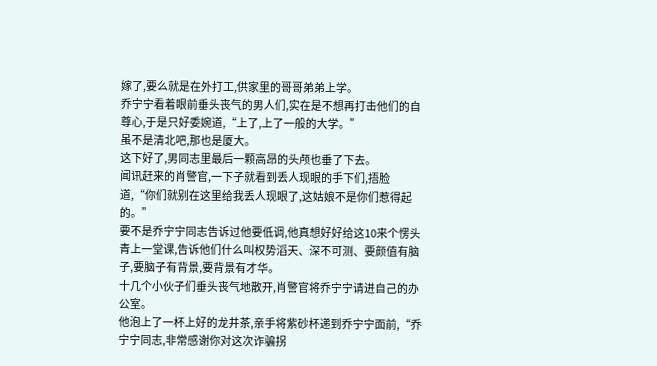嫁了,要么就是在外打工,供家里的哥哥弟弟上学。
乔宁宁看着眼前垂头丧气的男人们,实在是不想再打击他们的自尊心,于是只好委婉道,“上了,上了一般的大学。”
虽不是清北吧,那也是厦大。
这下好了,男同志里最后一颗高昂的头颅也垂了下去。
闻讯赶来的肖警官,一下子就看到丢人现眼的手下们,捂脸道,“你们就别在这里给我丢人现眼了,这姑娘不是你们惹得起的。”
要不是乔宁宁同志告诉过他要低调,他真想好好给这10来个愣头青上一堂课,告诉他们什么叫权势滔天、深不可测、要颜值有脑子,要脑子有背景,要背景有才华。
十几个小伙子们垂头丧气地散开,肖警官将乔宁宁请进自己的办公室。
他泡上了一杯上好的龙井茶,亲手将紫砂杯递到乔宁宁面前,“乔宁宁同志,非常感谢你对这次诈骗拐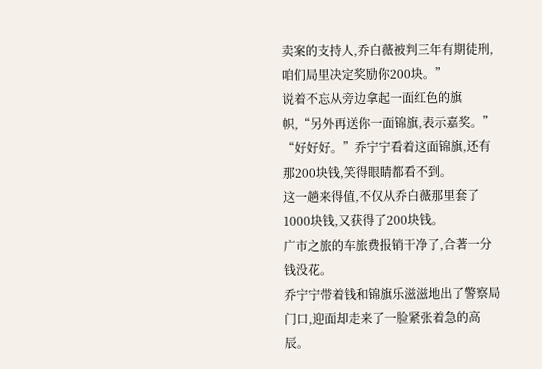卖案的支持人,乔白薇被判三年有期徒刑,咱们局里决定奖励你200块。”
说着不忘从旁边拿起一面红色的旗帜,“另外再送你一面锦旗,表示嘉奖。”
“好好好。”乔宁宁看着这面锦旗,还有那200块钱,笑得眼睛都看不到。
这一趟来得值,不仅从乔白薇那里套了1000块钱,又获得了200块钱。
广市之旅的车旅费报销干净了,合著一分钱没花。
乔宁宁带着钱和锦旗乐滋滋地出了警察局门口,迎面却走来了一脸紧张着急的高辰。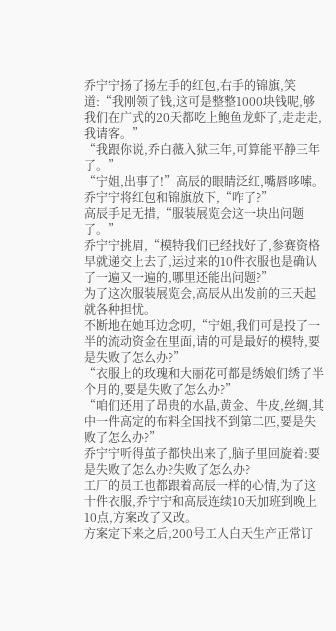乔宁宁扬了扬左手的红包,右手的锦旗,笑道:“我刚领了钱,这可是整整1000块钱呢,够我们在广式的20天都吃上鲍鱼龙虾了,走走走,我请客。”
“我跟你说,乔白薇入狱三年,可算能平静三年了。”
“宁姐,出事了!”高辰的眼睛泛红,嘴唇哆嗦。
乔宁宁将红包和锦旗放下,“咋了?”
高辰手足无措,“服装展览会这一块出问题了。”
乔宁宁挑眉,“模特我们已经找好了,参赛资格早就递交上去了,运过来的10件衣服也是确认了一遍又一遍的,哪里还能出问题?”
为了这次服装展览会,高辰从出发前的三天起就各种担忧。
不断地在她耳边念叨,“宁姐,我们可是投了一半的流动资金在里面,请的可是最好的模特,要是失败了怎么办?”
“衣服上的玫瑰和大丽花可都是绣娘们绣了半个月的,要是失败了怎么办?”
“咱们还用了昂贵的水晶,黄金、牛皮,丝绸,其中一件高定的布料全国找不到第二匹,要是失败了怎么办?”
乔宁宁听得茧子都快出来了,脑子里回旋着:要是失败了怎么办?失败了怎么办?
工厂的员工也都跟着高辰一样的心情,为了这十件衣服,乔宁宁和高辰连续10天加班到晚上10点,方案改了又改。
方案定下来之后,200号工人白天生产正常订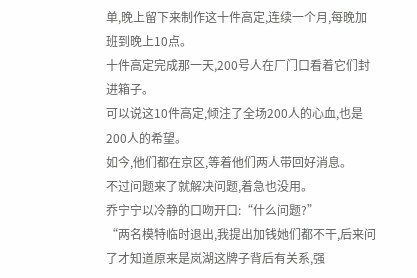单,晚上留下来制作这十件高定,连续一个月,每晚加班到晚上10点。
十件高定完成那一天,200号人在厂门口看着它们封进箱子。
可以说这10件高定,倾注了全场200人的心血,也是200人的希望。
如今,他们都在京区,等着他们两人带回好消息。
不过问题来了就解决问题,着急也没用。
乔宁宁以冷静的口吻开口:“什么问题?”
“两名模特临时退出,我提出加钱她们都不干,后来问了才知道原来是岚湖这牌子背后有关系,强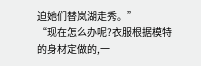迫她们替岚湖走秀。”
“现在怎么办呢?衣服根据模特的身材定做的,一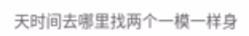天时间去哪里找两个一模一样身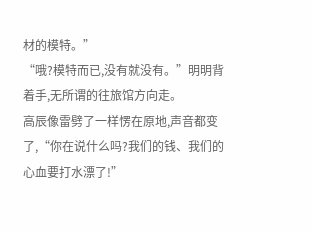材的模特。”
“哦?模特而已,没有就没有。”明明背着手,无所谓的往旅馆方向走。
高辰像雷劈了一样愣在原地,声音都变了,“你在说什么吗?我们的钱、我们的心血要打水漂了!”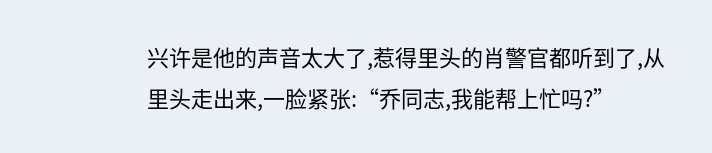兴许是他的声音太大了,惹得里头的肖警官都听到了,从里头走出来,一脸紧张:“乔同志,我能帮上忙吗?”